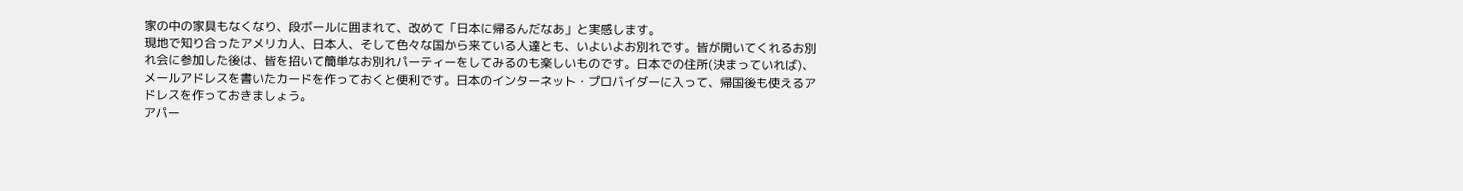家の中の家具もなくなり、段ボールに囲まれて、改めて「日本に帰るんだなあ」と実感します。
現地で知り合ったアメリカ人、日本人、そして色々な国から来ている人達とも、いよいよお別れです。皆が開いてくれるお別れ会に参加した後は、皆を招いて簡単なお別れパーティーをしてみるのも楽しいものです。日本での住所(決まっていれば)、メールアドレスを書いたカードを作っておくと便利です。日本のインターネット・プロバイダーに入って、帰国後も使えるアドレスを作っておきましょう。
アパー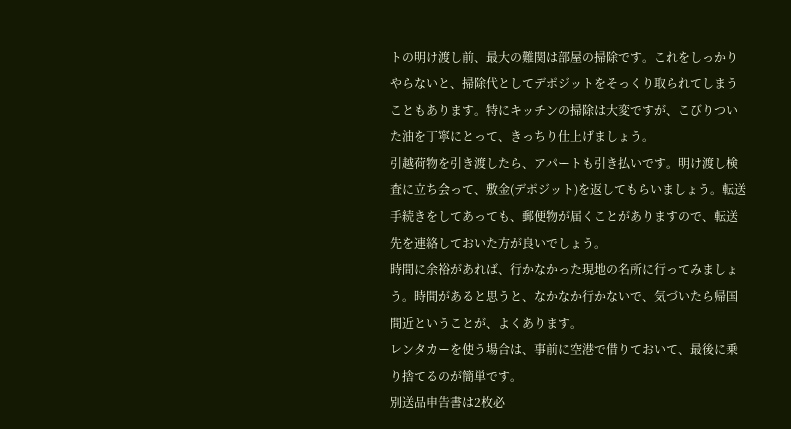トの明け渡し前、最大の難関は部屋の掃除です。これをしっかりやらないと、掃除代としてデポジットをそっくり取られてしまうこともあります。特にキッチンの掃除は大変ですが、こびりついた油を丁寧にとって、きっちり仕上げましょう。
引越荷物を引き渡したら、アパートも引き払いです。明け渡し検査に立ち会って、敷金(デポジット)を返してもらいましょう。転送手続きをしてあっても、郵便物が届くことがありますので、転送先を連絡しておいた方が良いでしょう。
時間に余裕があれば、行かなかった現地の名所に行ってみましょう。時間があると思うと、なかなか行かないで、気づいたら帰国間近ということが、よくあります。
レンタカーを使う場合は、事前に空港で借りておいて、最後に乗り捨てるのが簡単です。
別送品申告書は2枚必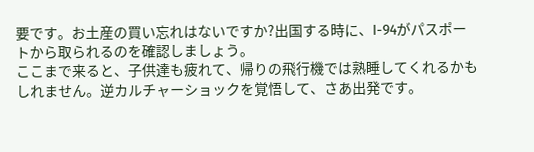要です。お土産の買い忘れはないですか?出国する時に、I-94がパスポートから取られるのを確認しましょう。
ここまで来ると、子供達も疲れて、帰りの飛行機では熟睡してくれるかもしれません。逆カルチャーショックを覚悟して、さあ出発です。